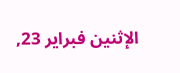الإثنين فبراير 23,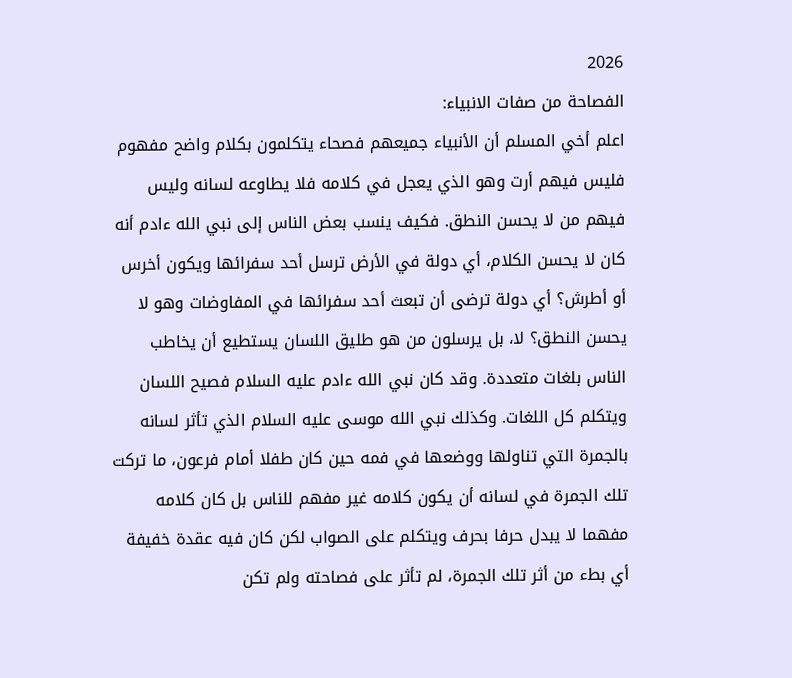2026
الفصاحة من صفات الانبياء:
اعلم أخي المسلم أن الأنبياء جميعهم فصحاء يتكلمون بكلام واضح مفهوم فليس فيهم أرت وهو الذي يعجل في كلامه فلا يطاوعه لسانه وليس فيهم من لا يحسن النطق. فكيف ينسب بعض الناس إلى نبي الله ءادم أنه كان لا يحسن الكلام، أي دولة في الأرض ترسل أحد سفرائها ويكون أخرس أو أطرش؟ أي دولة ترضى أن تبعث أحد سفرائها في المفاوضات وهو لا يحسن النطق؟ لا، بل يرسلون من هو طليق اللسان يستطيع أن يخاطب الناس بلغات متعددة. وقد كان نبي الله ءادم عليه السلام فصيح اللسان ويتكلم كل اللغات. وكذلك نبي الله موسى عليه السلام الذي تأثر لسانه بالجمرة التي تناولها ووضعها في فمه حين كان طفلا أمام فرعون، ما تركت تلك الجمرة في لسانه أن يكون كلامه غير مفهم للناس بل كان كلامه مفهما لا يبدل حرفا بحرف ويتكلم على الصواب لكن كان فيه عقدة خفيفة أي بطء من أثر تلك الجمرة، لم تأثر على فصاحته ولم تكن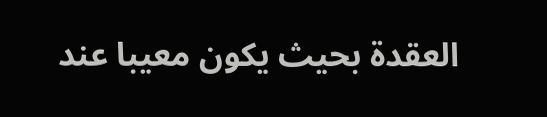العقدة بحيث يكون معيبا عند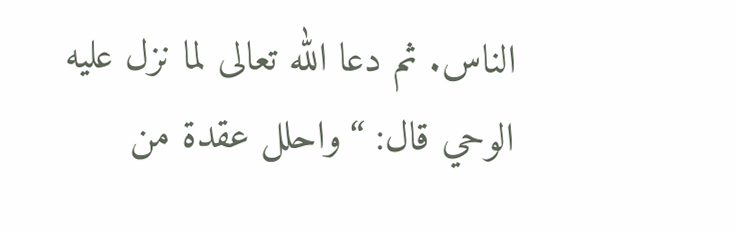الناس. ثم دعا الله تعالى لما نزل عليه الوحي قال: “واحلل عقدة من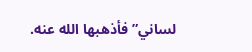لساني” فأذهبها الله عنه.